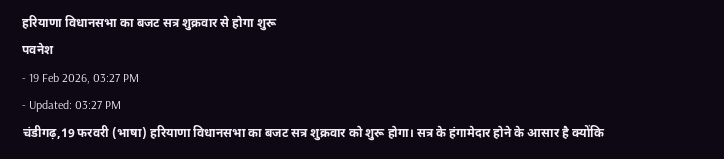हरियाणा विधानसभा का बजट सत्र शुक्रवार से होगा शुरू
पवनेश
- 19 Feb 2026, 03:27 PM
- Updated: 03:27 PM
चंडीगढ़,19 फरवरी (भाषा) हरियाणा विधानसभा का बजट सत्र शुक्रवार को शुरू होगा। सत्र के हंगामेदार होने के आसार है क्योंकि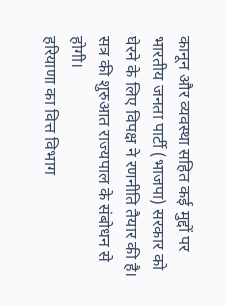कानून और व्यवस्था सहित कई मुद्दों पर भारतीय जनता पार्टी (भाजपा) सरकार को घेरने के लिए विपक्ष ने रणनीति तैयार की है।
सत्र की शुरुआत राज्यपाल के संबोधन से होगी।
हरियाणा का वित्त विभाग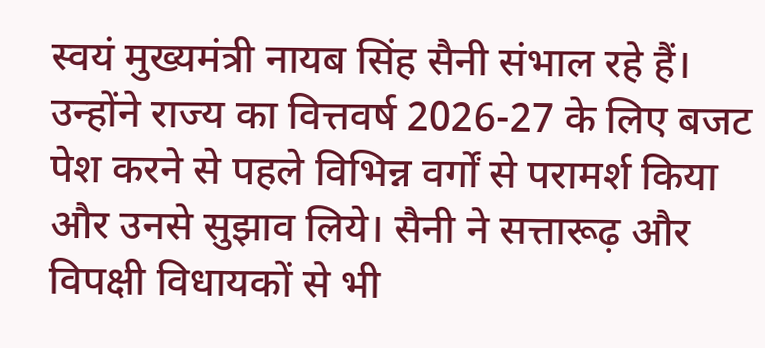स्वयं मुख्यमंत्री नायब सिंह सैनी संभाल रहे हैं। उन्होंने राज्य का वित्तवर्ष 2026-27 के लिए बजट पेश करने से पहले विभिन्न वर्गों से परामर्श किया और उनसे सुझाव लिये। सैनी ने सत्तारूढ़ और विपक्षी विधायकों से भी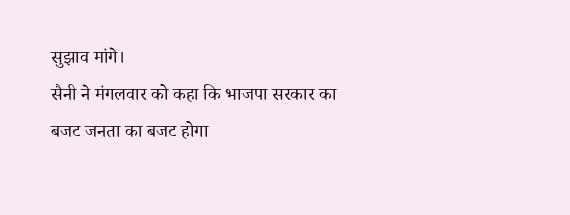सुझाव मांगे।
सैनी ने मंगलवार को कहा कि भाजपा सरकार का बजट जनता का बजट होगा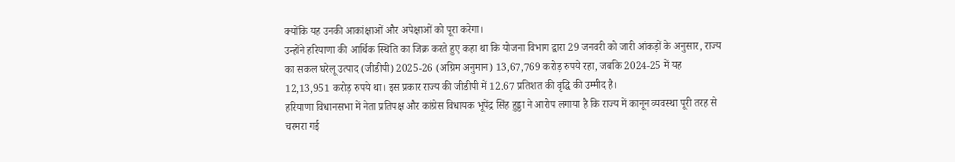क्योंकि यह उनकी आकांक्षाओं और अपेक्षाओं को पूरा करेगा।
उन्होंने हरियाणा की आर्थिक स्थिति का जिक्र करते हुए कहा था कि योजना विभाग द्वारा 29 जनवरी को जारी आंकड़ों के अनुसार, राज्य का सकल घरेलू उत्पाद (जीडीपी) 2025-26 (अग्रिम अनुमान) 13,67,769 करोड़ रुपये रहा, जबकि 2024-25 में यह 12,13,951 करोड़ रुपये था। इस प्रकार राज्य की जीडीपी में 12.67 प्रतिशत की वृद्धि की उम्मीद है।
हरियाणा विधानसभा में नेता प्रतिपक्ष और कांग्रेस विधायक भूपेंद्र सिंह हुड्डा ने आरोप लगाया है कि राज्य में कानून व्यवस्था पूरी तरह से चरमरा गई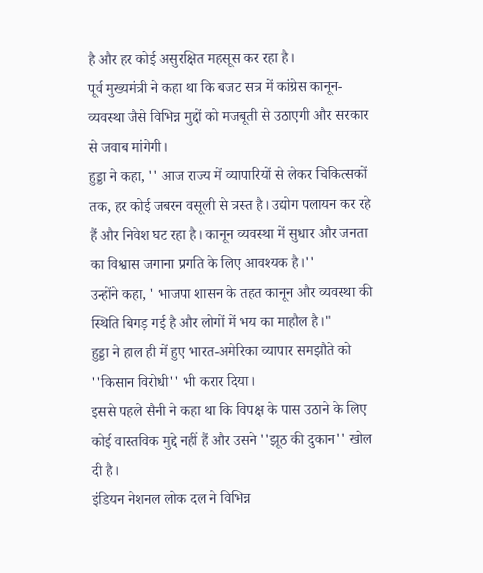है और हर कोई असुरक्षित महसूस कर रहा है।
पूर्व मुख्यमंत्री ने कहा था कि बजट सत्र में कांग्रेस कानून-व्यवस्था जैसे विभिन्न मुद्दों को मजबूती से उठाएगी और सरकार से जवाब मांगेगी।
हुड्डा ने कहा, '' आज राज्य में व्यापारियों से लेकर चिकित्सकों तक, हर कोई जबरन वसूली से त्रस्त है। उद्योग पलायन कर रहे हैं और निवेश घट रहा है। कानून व्यवस्था में सुधार और जनता का विश्वास जगाना प्रगति के लिए आवश्यक है।''
उन्होंने कहा, ' भाजपा शासन के तहत कानून और व्यवस्था की स्थिति बिगड़ गई है और लोगों में भय का माहौल है।"
हुड्डा ने हाल ही में हुए भारत-अमेरिका व्यापार समझौते को ''किसान विरोधी'' भी करार दिया।
इससे पहले सैनी ने कहा था कि विपक्ष के पास उठाने के लिए कोई वास्तविक मुद्दे नहीं हैं और उसने ''झूठ की दुकान'' खोल दी है।
इंडियन नेशनल लोक दल ने विभिन्न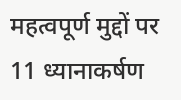महत्वपूर्ण मुद्दों पर 11 ध्यानाकर्षण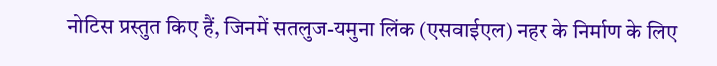नोटिस प्रस्तुत किए हैं, जिनमें सतलुज-यमुना लिंक (एसवाईएल) नहर के निर्माण के लिए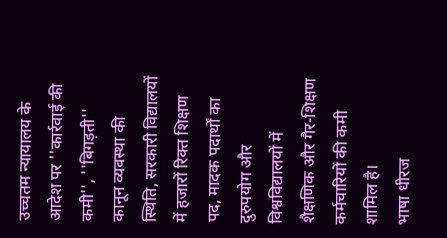उच्चतम न्यायालय के आदेश पर ''कार्रवाई की कमी'', ''बिगड़ती'' कानून व्यवस्था की स्थिति, सरकारी विद्यालयों में हजारों रिक्त शिक्षण पद, मादक पदार्थों का दुरुपयोग और विश्वविद्यालयों में शैक्षणिक और गैर-शिक्षण कर्मचारियों की कमी शामिल है।
भाषा धीरज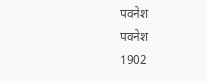पवनेश
पवनेश
1902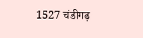1527 चंडीगढ़